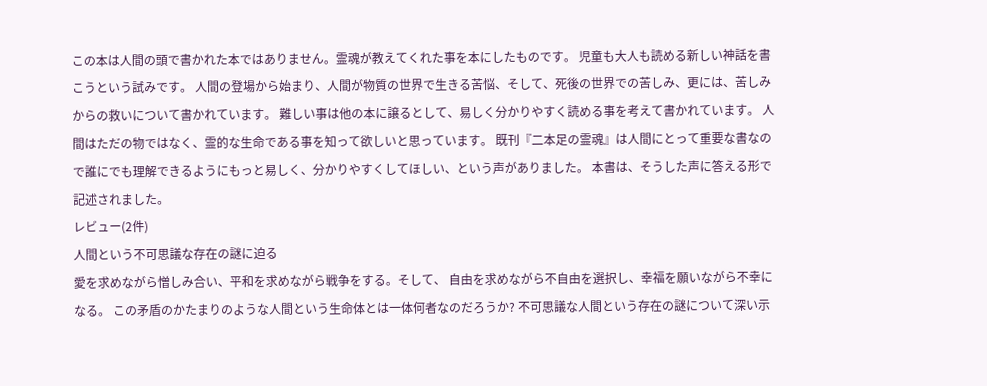この本は人間の頭で書かれた本ではありません。霊魂が教えてくれた事を本にしたものです。 児童も大人も読める新しい神話を書こうという試みです。 人間の登場から始まり、人間が物質の世界で生きる苦悩、そして、死後の世界での苦しみ、更には、苦しみからの救いについて書かれています。 難しい事は他の本に譲るとして、易しく分かりやすく読める事を考えて書かれています。 人間はただの物ではなく、霊的な生命である事を知って欲しいと思っています。 既刊『二本足の霊魂』は人間にとって重要な書なので誰にでも理解できるようにもっと易しく、分かりやすくしてほしい、という声がありました。 本書は、そうした声に答える形で記述されました。
レビュー(2件)
人間という不可思議な存在の謎に迫る
愛を求めながら憎しみ合い、平和を求めながら戦争をする。そして、 自由を求めながら不自由を選択し、幸福を願いながら不幸になる。 この矛盾のかたまりのような人間という生命体とは一体何者なのだろうか? 不可思議な人間という存在の謎について深い示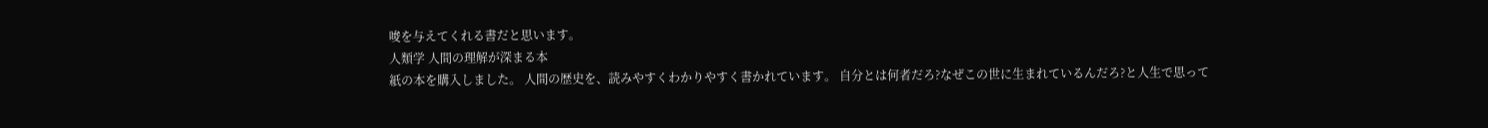唆を与えてくれる書だと思います。
人類学 人間の理解が深まる本
紙の本を購入しました。 人間の歴史を、読みやすくわかりやすく書かれています。 自分とは何者だろ?なぜこの世に生まれているんだろ?と人生で思って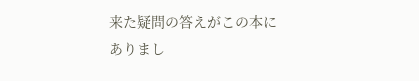来た疑問の答えがこの本にありまし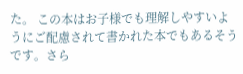た。 この本はお子様でも理解しやすいようにご配慮されて書かれた本でもあるそうです。さら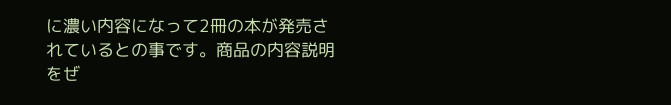に濃い内容になって2冊の本が発売されているとの事です。商品の内容説明をぜ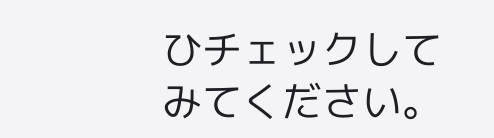ひチェックしてみてください。